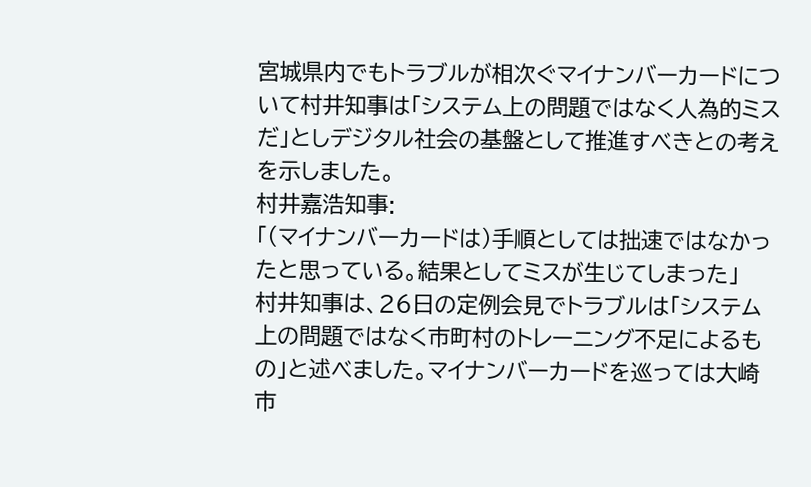宮城県内でもトラブルが相次ぐマイナンバーカードについて村井知事は「システム上の問題ではなく人為的ミスだ」としデジタル社会の基盤として推進すべきとの考えを示しました。
村井嘉浩知事:
「(マイナンバーカードは)手順としては拙速ではなかったと思っている。結果としてミスが生じてしまった」
村井知事は、26日の定例会見でトラブルは「システム上の問題ではなく市町村のトレーニング不足によるもの」と述べました。マイナンバーカードを巡っては大崎市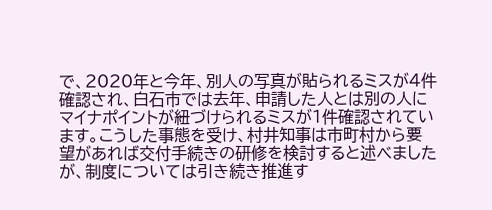で、2020年と今年、別人の写真が貼られるミスが4件確認され、白石市では去年、申請した人とは別の人にマイナポイントが紐づけられるミスが1件確認されています。こうした事態を受け、村井知事は市町村から要望があれば交付手続きの研修を検討すると述べましたが、制度については引き続き推進す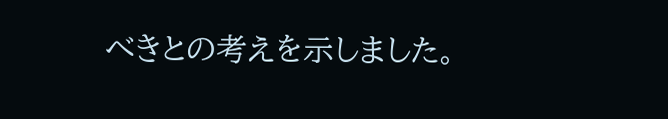べきとの考えを示しました。